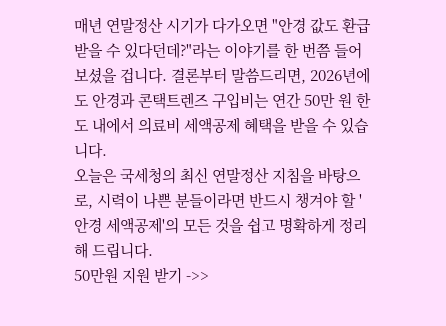매년 연말정산 시기가 다가오면 "안경 값도 환급받을 수 있다던데?"라는 이야기를 한 번쯤 들어보셨을 겁니다. 결론부터 말씀드리면, 2026년에도 안경과 콘택트렌즈 구입비는 연간 50만 원 한도 내에서 의료비 세액공제 혜택을 받을 수 있습니다.
오늘은 국세청의 최신 연말정산 지침을 바탕으로, 시력이 나쁜 분들이라면 반드시 챙겨야 할 '안경 세액공제'의 모든 것을 쉽고 명확하게 정리해 드립니다.
50만원 지원 받기 ->>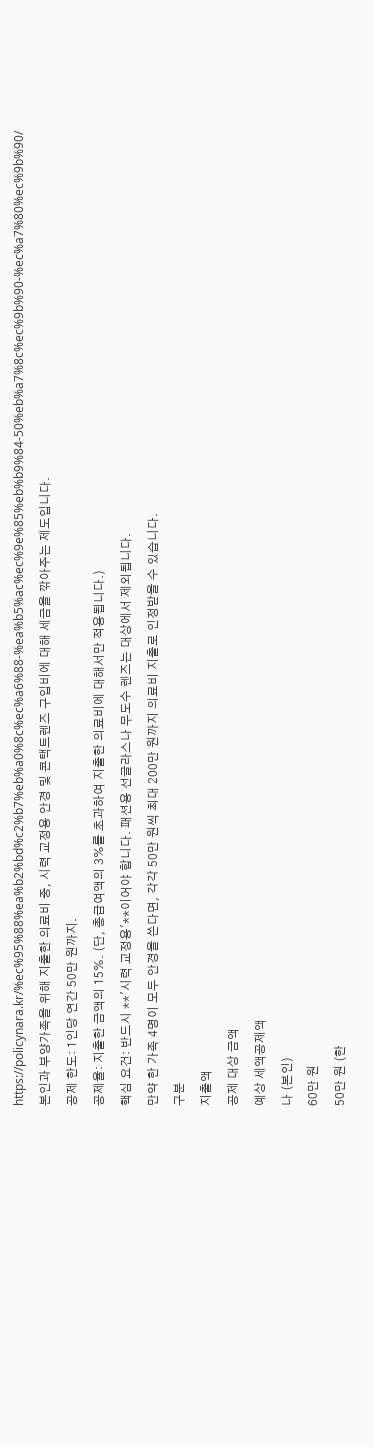https://policynara.kr/%ec%95%88%ea%b2%bd%c2%b7%eb%a0%8c%ec%a6%88-%ea%b5%ac%ec%9e%85%eb%b9%84-50%eb%a7%8c%ec%9b%90-%ec%a7%80%ec%9b%90/
본인과 부양가족을 위해 지출한 의료비 중, 시력 교정용 안경 및 콘택트렌즈 구입비에 대해 세금을 깎아주는 제도입니다.
공제 한도: 1인당 연간 50만 원까지.
공제율: 지출한 금액의 15%. (단, 총급여액의 3%를 초과하여 지출한 의료비에 대해서만 적용됩니다.)
핵심 요건: 반드시 **'시력 교정용'**이어야 합니다. 패션용 선글라스나 무도수 렌즈는 대상에서 제외됩니다.
만약 한 가족 4명이 모두 안경을 쓴다면, 각각 50만 원씩 최대 200만 원까지 의료비 지출로 인정받을 수 있습니다.
구분
지출액
공제 대상 금액
예상 세액공제액
나 (본인)
60만 원
50만 원 (한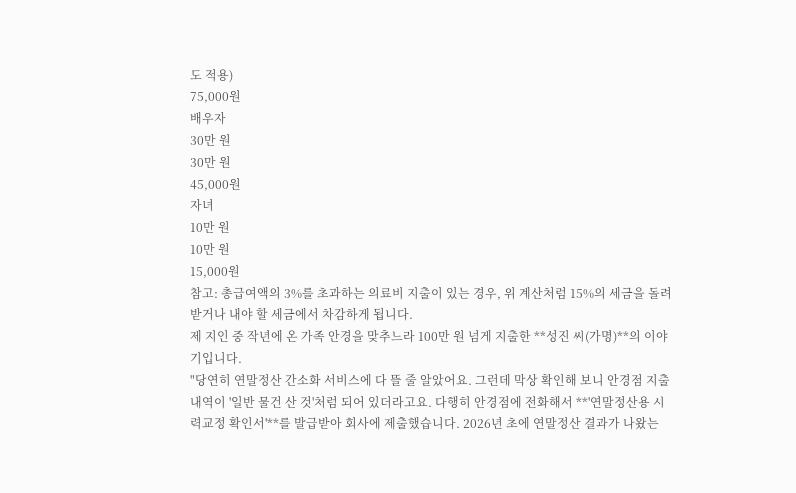도 적용)
75,000원
배우자
30만 원
30만 원
45,000원
자녀
10만 원
10만 원
15,000원
참고: 총급여액의 3%를 초과하는 의료비 지출이 있는 경우, 위 계산처럼 15%의 세금을 돌려받거나 내야 할 세금에서 차감하게 됩니다.
제 지인 중 작년에 온 가족 안경을 맞추느라 100만 원 넘게 지출한 **성진 씨(가명)**의 이야기입니다.
"당연히 연말정산 간소화 서비스에 다 뜰 줄 알았어요. 그런데 막상 확인해 보니 안경점 지출 내역이 '일반 물건 산 것'처럼 되어 있더라고요. 다행히 안경점에 전화해서 **'연말정산용 시력교정 확인서'**를 발급받아 회사에 제출했습니다. 2026년 초에 연말정산 결과가 나왔는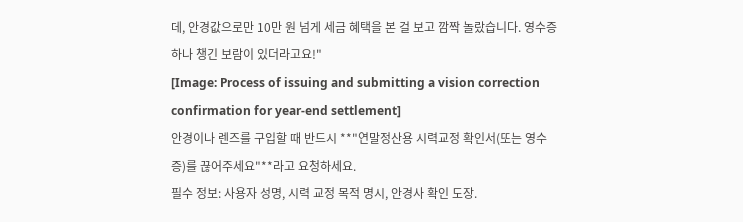데, 안경값으로만 10만 원 넘게 세금 혜택을 본 걸 보고 깜짝 놀랐습니다. 영수증 하나 챙긴 보람이 있더라고요!"
[Image: Process of issuing and submitting a vision correction confirmation for year-end settlement]
안경이나 렌즈를 구입할 때 반드시 **"연말정산용 시력교정 확인서(또는 영수증)를 끊어주세요"**라고 요청하세요.
필수 정보: 사용자 성명, 시력 교정 목적 명시, 안경사 확인 도장.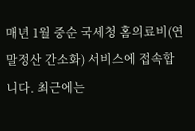매년 1월 중순 국세청 홈의료비(연말정산 간소화) 서비스에 접속합니다. 최근에는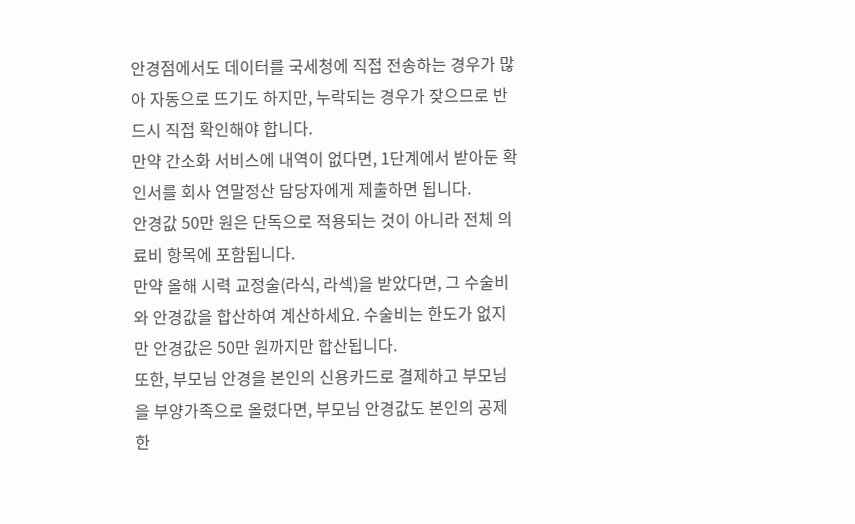안경점에서도 데이터를 국세청에 직접 전송하는 경우가 많아 자동으로 뜨기도 하지만, 누락되는 경우가 잦으므로 반드시 직접 확인해야 합니다.
만약 간소화 서비스에 내역이 없다면, 1단계에서 받아둔 확인서를 회사 연말정산 담당자에게 제출하면 됩니다.
안경값 50만 원은 단독으로 적용되는 것이 아니라 전체 의료비 항목에 포함됩니다.
만약 올해 시력 교정술(라식, 라섹)을 받았다면, 그 수술비와 안경값을 합산하여 계산하세요. 수술비는 한도가 없지만 안경값은 50만 원까지만 합산됩니다.
또한, 부모님 안경을 본인의 신용카드로 결제하고 부모님을 부양가족으로 올렸다면, 부모님 안경값도 본인의 공제 한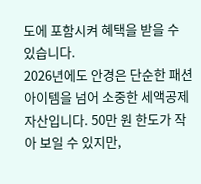도에 포함시켜 혜택을 받을 수 있습니다.
2026년에도 안경은 단순한 패션 아이템을 넘어 소중한 세액공제 자산입니다. 50만 원 한도가 작아 보일 수 있지만,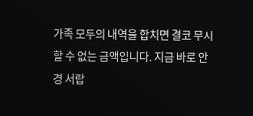가족 모두의 내역을 합치면 결코 무시할 수 없는 금액입니다. 지금 바로 안경 서랍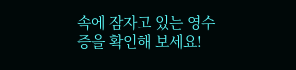속에 잠자고 있는 영수증을 확인해 보세요!